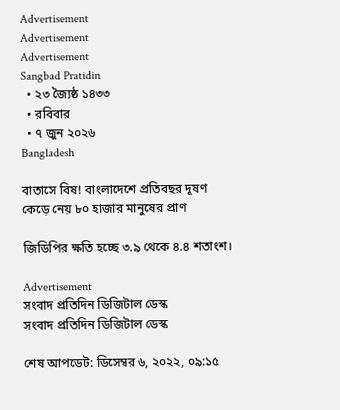Advertisement
Advertisement
Advertisement
Sangbad Pratidin
  • ২৩ জ্যৈষ্ঠ ১৪৩৩
  • রবিবার
  • ৭ জুন ২০২৬
Bangladesh

বাতাসে বিষ! বাংলাদেশে প্রতিবছর দূষণ কেড়ে নেয় ৮০ হাজার মানুষের প্রাণ

জিডিপির ক্ষতি হচ্ছে ৩.৯ থেকে ৪.৪ শতাংশ।

Advertisement
সংবাদ প্রতিদিন ডিজিটাল ডেস্ক
সংবাদ প্রতিদিন ডিজিটাল ডেস্ক

শেষ আপডেট: ডিসেম্বর ৬, ২০২২, ০৯:১৫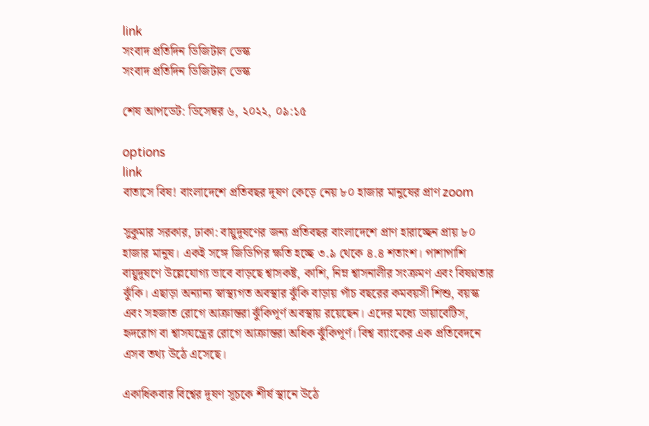link
সংবাদ প্রতিদিন ডিজিটাল ডেস্ক
সংবাদ প্রতিদিন ডিজিটাল ডেস্ক

শেষ আপডেট: ডিসেম্বর ৬, ২০২২, ০৯:১৫

options
link
বাতাসে বিষ! বাংলাদেশে প্রতিবছর দূষণ কেড়ে নেয় ৮০ হাজার মানুষের প্রাণ zoom

সুকুমার সরকার, ঢাকা: বায়ুদূষণের জন্য প্রতিবছর বাংলাদেশে প্রাণ হারাচ্ছেন প্রায় ৮০ হাজার মানুষ। একই সঙ্গে জিডিপির ক্ষতি হচ্ছে ৩.৯ থেকে ৪.৪ শতাংশ। পাশাপাশি বায়ুদূষণে উল্লেযোগ্য ভাবে বাড়ছে শ্বাসকষ্ট, কাশি, নিম্ন শ্বাসনালীর সংক্রমণ এবং বিষণ্নতার ঝুঁকি। এছাড়া অন্যান্য স্বাস্থ্যগত অবস্থার ঝুঁকি বাড়ায় পাঁচ বছরের কমবয়সী শিশু, বয়স্ক এবং সহজাত রোগে আক্রান্তরা ঝুঁকিপূর্ণ অবস্থায় রয়েছেন। এদের মধ্যে ডায়াবেটিস, হৃদরোগ বা শ্বাসযন্ত্রের রোগে আক্রান্তরা অধিক ঝুঁকিপূর্ণ। বিশ্ব ব্যাংকের এক প্রতিবেদনে এসব তথ্য উঠে এসেছে।

একাধিকবার বিশ্বের দূষণ সূচকে শীর্ষ স্থানে উঠে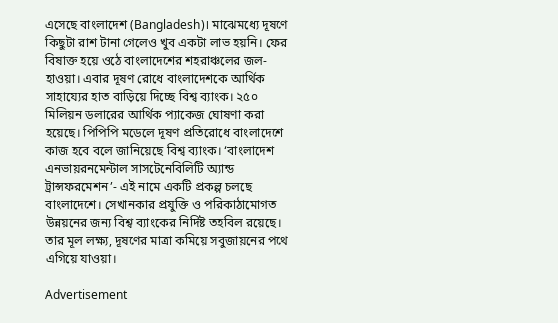এসেছে বাংলাদেশ (Bangladesh)। মাঝেমধ্যে দূষণে কিছুটা রাশ টানা গেলেও খুব একটা লাভ হয়নি। ফের বিষাক্ত হয়ে ওঠে বাংলাদেশের শহরাঞ্চলের জল-হাওয়া। এবার দূষণ রোধে বাংলাদেশকে আর্থিক সাহায্যের হাত বাড়িয়ে দিচ্ছে বিশ্ব ব্যাংক। ২৫০ মিলিয়ন ডলারের আর্থিক প্যাকেজ ঘোষণা করা হয়েছে। পিপিপি মডেলে দূষণ প্রতিরোধে বাংলাদেশে কাজ হবে বলে জানিয়েছে বিশ্ব ব্যাংক। ‘বাংলাদেশ এনভায়রনমেন্টাল সাসটেনেবিলিটি অ্যান্ড ট্রান্সফরমেশন’- এই নামে একটি প্রকল্প চলছে বাংলাদেশে। সেখানকার প্রযুক্তি ও পরিকাঠামোগত উন্নয়নের জন্য বিশ্ব ব্যাংকের নির্দিষ্ট তহবিল রয়েছে। তার মূল লক্ষ্য, দূষণের মাত্রা কমিয়ে সবুজায়নের পথে এগিয়ে যাওয়া।

Advertisement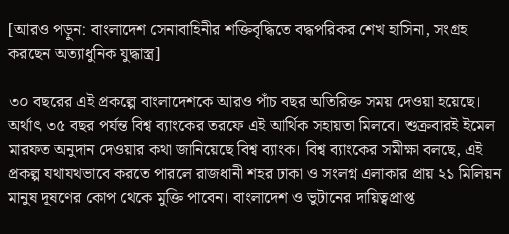[আরও পড়ুন: বাংলাদেশ সেনাবাহিনীর শক্তিবৃদ্ধিতে বদ্ধপরিকর শেখ হাসিনা, সংগ্রহ করছেন অত্যাধুনিক যুদ্ধাস্ত্র]

৩০ বছরের এই প্রকল্পে বাংলাদেশকে আরও পাঁচ বছর অতিরিক্ত সময় দেওয়া হয়েছে। অর্থাৎ ৩৫ বছর পর্যন্ত বিশ্ব ব্যাংকের তরফে এই আর্থিক সহায়তা মিলবে। শুক্রবারই ইমেল মারফত অনুদান দেওয়ার কথা জানিয়েছে বিশ্ব ব্যাংক। বিশ্ব ব্যাংকের সমীক্ষা বলছে, এই প্রকল্প যথাযথভাবে করতে পারলে রাজধানী শহর ঢাকা ও সংলগ্ন এলাকার প্রায় ২১ মিলিয়ন মানুষ দূষণের কোপ থেকে মুক্তি পাবেন। বাংলাদেশ ও ভুটানের দায়িত্বপ্রাপ্ত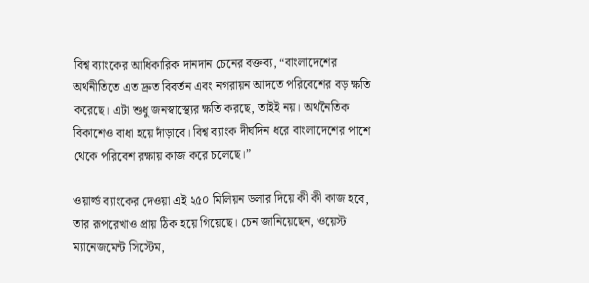বিশ্ব ব্যাংকের আধিকারিক দানদান চেনের বক্তব্য, “বাংলাদেশের অর্থনীতিতে এত দ্রুত বিবর্তন এবং নগরায়ন আদতে পরিবেশের বড় ক্ষতি করেছে। এটা শুধু জনস্বাস্থ্যের ক্ষতি করছে, তাইই নয়। অর্থনৈতিক বিকাশেও বাধা হয়ে দাঁড়াবে। বিশ্ব ব্যাংক দীর্ঘদিন ধরে বাংলাদেশের পাশে থেকে পরিবেশ রক্ষায় কাজ করে চলেছে।”

ওয়ার্ল্ড ব্যাংকের দেওয়া এই ২৫০ মিলিয়ন ডলার দিয়ে কী কী কাজ হবে, তার রূপরেখাও প্রায় ঠিক হয়ে গিয়েছে। চেন জানিয়েছেন, ওয়েস্ট ম্যানেজমেন্ট সিস্টেম,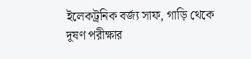ইলেকট্রনিক বর্জ্য সাফ, গাড়ি থেকে দূষণ পরীক্ষার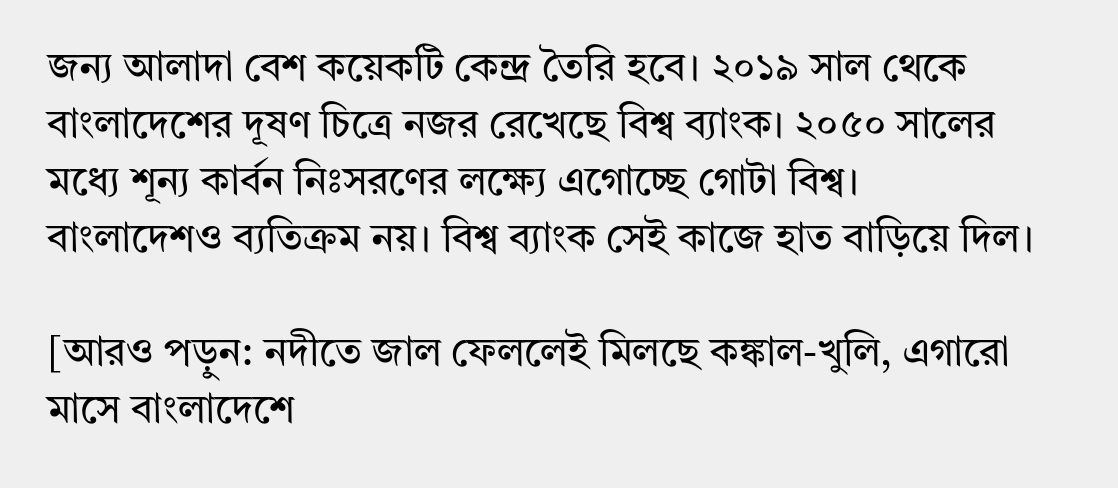জন্য আলাদা বেশ কয়েকটি কেন্দ্র তৈরি হবে। ২০১৯ সাল থেকে বাংলাদেশের দূষণ চিত্রে নজর রেখেছে বিশ্ব ব্যাংক। ২০৫০ সালের মধ্যে শূন্য কার্বন নিঃসরণের লক্ষ্যে এগোচ্ছে গোটা বিশ্ব। বাংলাদেশও ব্যতিক্রম নয়। বিশ্ব ব্যাংক সেই কাজে হাত বাড়িয়ে দিল।

[আরও পড়ুন: নদীতে জাল ফেললেই মিলছে কঙ্কাল-খুলি, এগারো মাসে বাংলাদেশে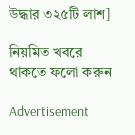উদ্ধার ৩২৫টি লাশ]

নিয়মিত খবরে থাকতে ফলো করুন

Advertisement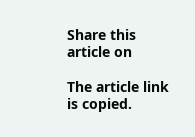Share this article on

The article link is copied.